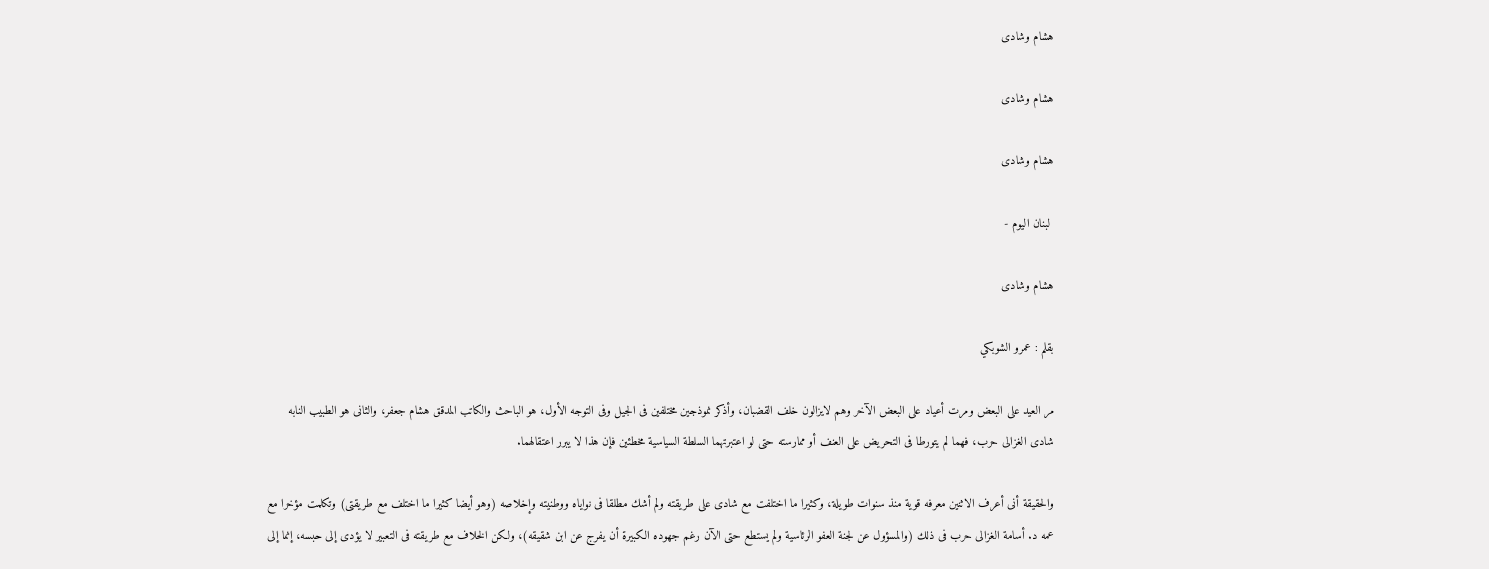هشام وشادى

هشام وشادى

هشام وشادى

 لبنان اليوم -

هشام وشادى

بقلم : عمرو الشوبكي

مر العيد على البعض ومرت أعياد على البعض الآخر وهم لايزالون خلف القضبان، وأذكر نموذجين مختلفين فى الجيل وفى التوجه الأول، هو الباحث والكاتب المدقق هشام جعفر، والثانى هو الطبيب النابه شادى الغزالى حرب، فهما لم يتورطا فى التحريض على العنف أو ممارسته حتى لو اعتبرتهما السلطة السياسية مخطئين فإن هذا لا يبرر اعتقالهما.

والحقيقة أنى أعرف الاثنين معرفه قوية منذ سنوات طويلة، وكثيرا ما اختلفت مع شادى على طريقته ولم أشك مطلقا فى نواياه ووطنيته وإخلاصه (وهو أيضا كثيرا ما اختلف مع طريقتى) وتكلمت مؤخرا مع عمه د. أسامة الغزالى حرب فى ذلك (والمسؤول عن لجنة العفو الرئاسية ولم يستطع حتى الآن رغم جهوده الكبيرة أن يفرج عن ابن شقيقه)، ولكن الخلاف مع طريقته فى التعبير لا يؤدى إلى حبسه، إنما إلى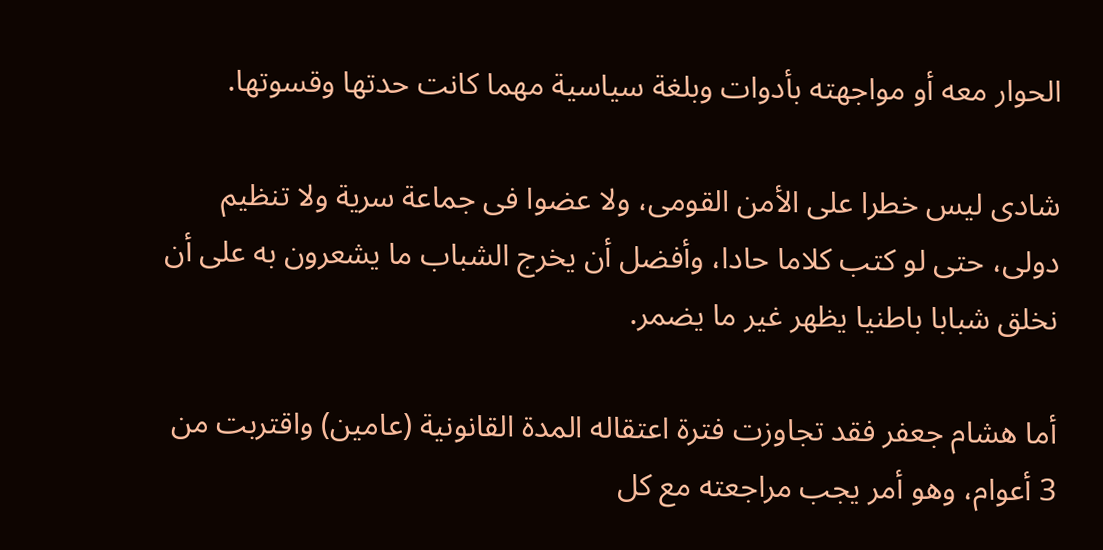الحوار معه أو مواجهته بأدوات وبلغة سياسية مهما كانت حدتها وقسوتها.

شادى ليس خطرا على الأمن القومى، ولا عضوا فى جماعة سرية ولا تنظيم دولى، حتى لو كتب كلاما حادا، وأفضل أن يخرج الشباب ما يشعرون به على أن نخلق شبابا باطنيا يظهر غير ما يضمر.

أما هشام جعفر فقد تجاوزت فترة اعتقاله المدة القانونية (عامين) واقتربت من 3 أعوام، وهو أمر يجب مراجعته مع كل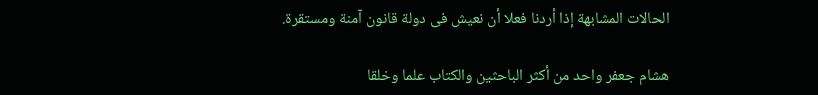الحالات المشابهة إذا أردنا فعلا أن نعيش فى دولة قانون آمنة ومستقرة.

هشام جعفر واحد من أكثر الباحثين والكتاب علما وخلقا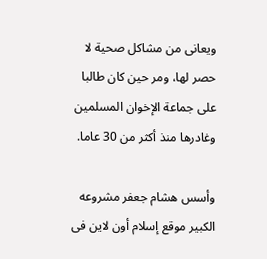ويعانى من مشاكل صحية لا حصر لها، ومر حين كان طالبا على جماعة الإخوان المسلمين وغادرها منذ أكثر من 30 عاما.

وأسس هشام جعفر مشروعه الكبير موقع إسلام أون لاين فى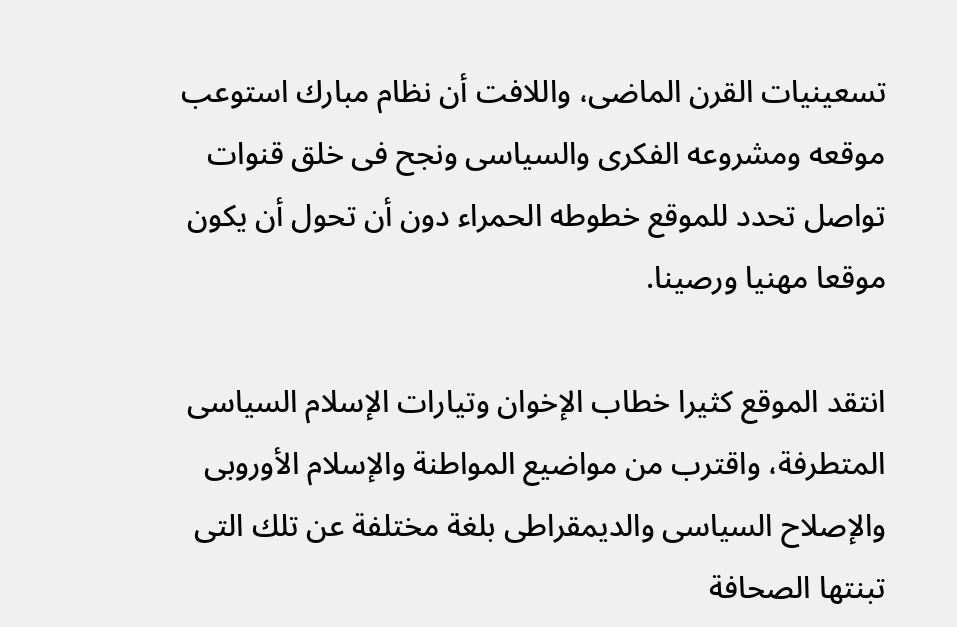تسعينيات القرن الماضى، واللافت أن نظام مبارك استوعب موقعه ومشروعه الفكرى والسياسى ونجح فى خلق قنوات تواصل تحدد للموقع خطوطه الحمراء دون أن تحول أن يكون موقعا مهنيا ورصينا.

انتقد الموقع كثيرا خطاب الإخوان وتيارات الإسلام السياسى المتطرفة، واقترب من مواضيع المواطنة والإسلام الأوروبى والإصلاح السياسى والديمقراطى بلغة مختلفة عن تلك التى تبنتها الصحافة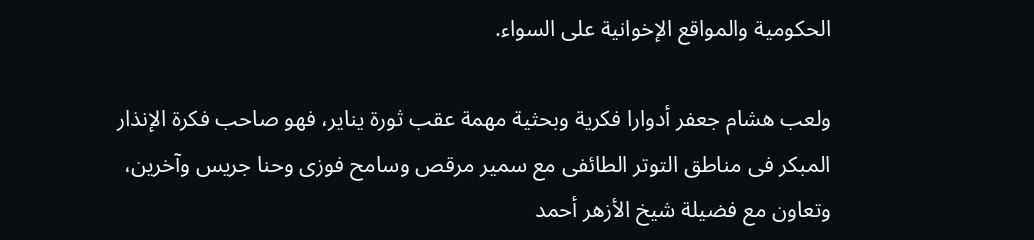الحكومية والمواقع الإخوانية على السواء.

ولعب هشام جعفر أدوارا فكرية وبحثية مهمة عقب ثورة يناير، فهو صاحب فكرة الإنذار المبكر فى مناطق التوتر الطائفى مع سمير مرقص وسامح فوزى وحنا جريس وآخرين، وتعاون مع فضيلة شيخ الأزهر أحمد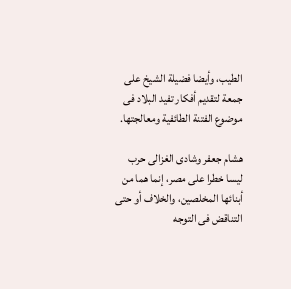الطيب، وأيضا فضيلة الشيخ على جمعة لتقديم أفكار تفيد البلاد فى موضوع الفتنة الطائفية ومعالجتها.

هشام جعفر وشادى الغزالى حرب ليسا خطرا على مصر، إنما هما من أبنائها المخلصين، والخلاف أو حتى التناقض فى التوجه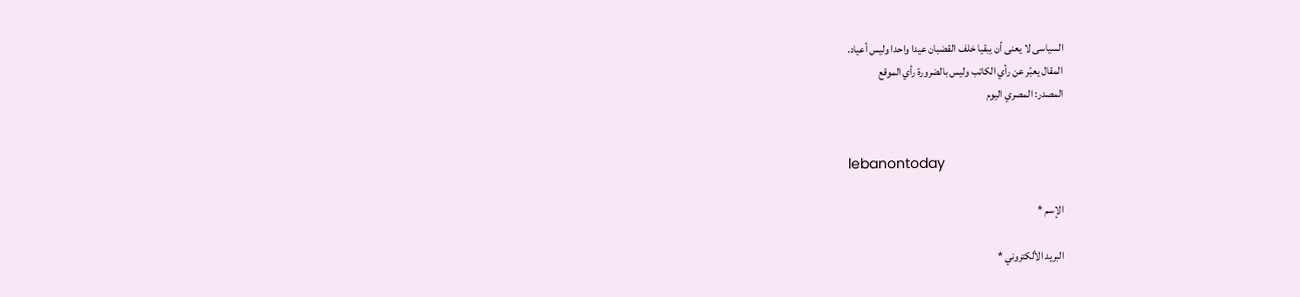السياسى لا يعنى أن يبقيا خلف القضبان عيدا واحدا وليس أعياد.
المقال يعبّر عن رأي الكاتب وليس بالضرورة رأي الموقع
المصدر: المصري اليوم


lebanontoday

الإسم *

البريد الألكتروني *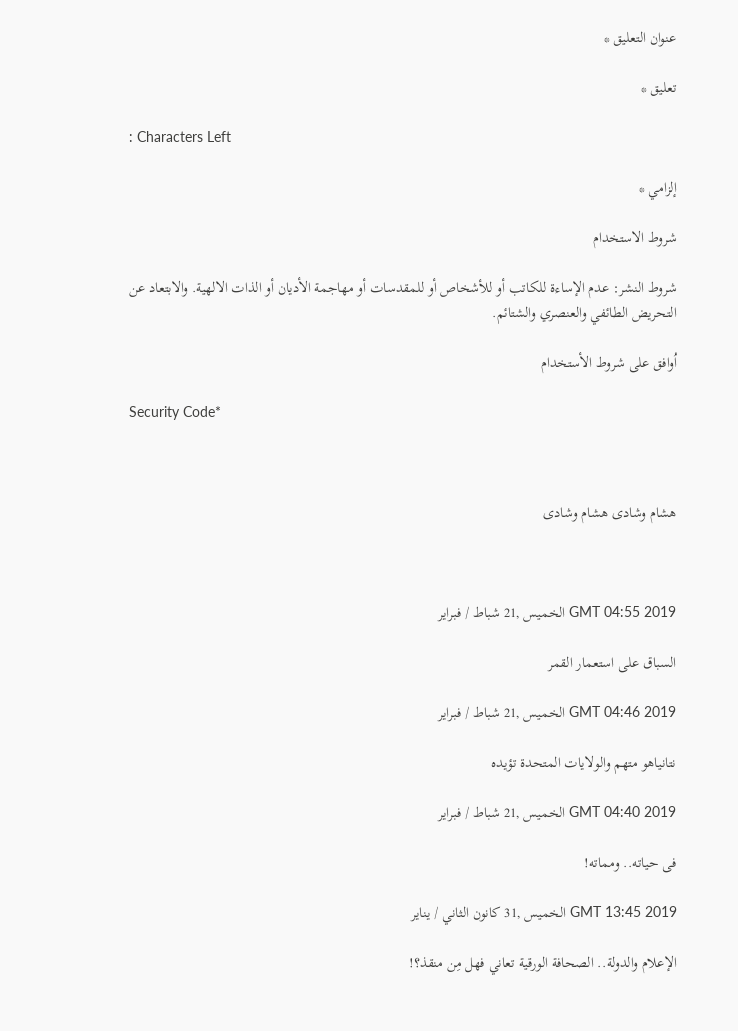عنوان التعليق *

تعليق *

: Characters Left

إلزامي *

شروط الاستخدام

شروط النشر: عدم الإساءة للكاتب أو للأشخاص أو للمقدسات أو مهاجمة الأديان أو الذات الالهية. والابتعاد عن التحريض الطائفي والعنصري والشتائم.

اُوافق على شروط الأستخدام

Security Code*



هشام وشادى هشام وشادى



GMT 04:55 2019 الخميس ,21 شباط / فبراير

السباق على استعمار القمر

GMT 04:46 2019 الخميس ,21 شباط / فبراير

نتانياهو متهم والولايات المتحدة تؤيده

GMT 04:40 2019 الخميس ,21 شباط / فبراير

فى حياته.. ومماته!

GMT 13:45 2019 الخميس ,31 كانون الثاني / يناير

الإعلام والدولة.. الصحافة الورقية تعاني فهل مِن منقذ؟!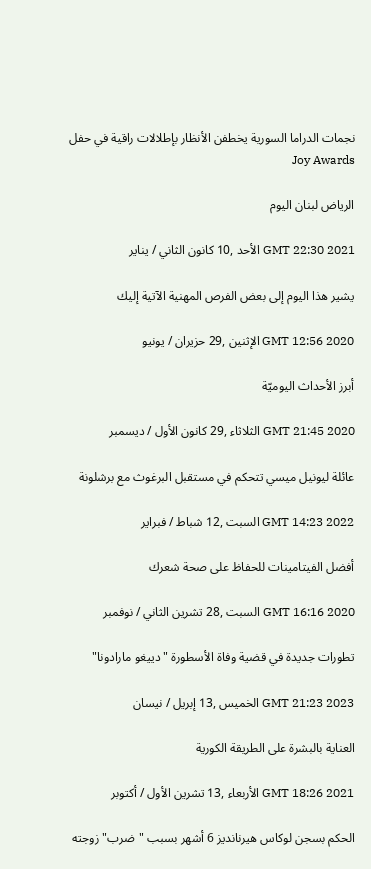نجمات الدراما السورية يخطفن الأنظار بإطلالات راقية في حفل Joy Awards

الرياض لبنان اليوم

GMT 22:30 2021 الأحد ,10 كانون الثاني / يناير

يشير هذا اليوم إلى بعض الفرص المهنية الآتية إليك

GMT 12:56 2020 الإثنين ,29 حزيران / يونيو

أبرز الأحداث اليوميّة

GMT 21:45 2020 الثلاثاء ,29 كانون الأول / ديسمبر

عائلة ليونيل ميسي تتحكم في مستقبل البرغوث مع برشلونة

GMT 14:23 2022 السبت ,12 شباط / فبراير

أفضل الفيتامينات للحفاظ على صحة شعرك

GMT 16:16 2020 السبت ,28 تشرين الثاني / نوفمبر

تطورات جديدة في قضية وفاة الأسطورة "دييغو مارادونا"

GMT 21:23 2023 الخميس ,13 إبريل / نيسان

العناية بالبشرة على الطريقة الكورية

GMT 18:26 2021 الأربعاء ,13 تشرين الأول / أكتوبر

الحكم بسجن لوكاس هيرنانديز 6 أشهر بسبب "ضرب" زوجته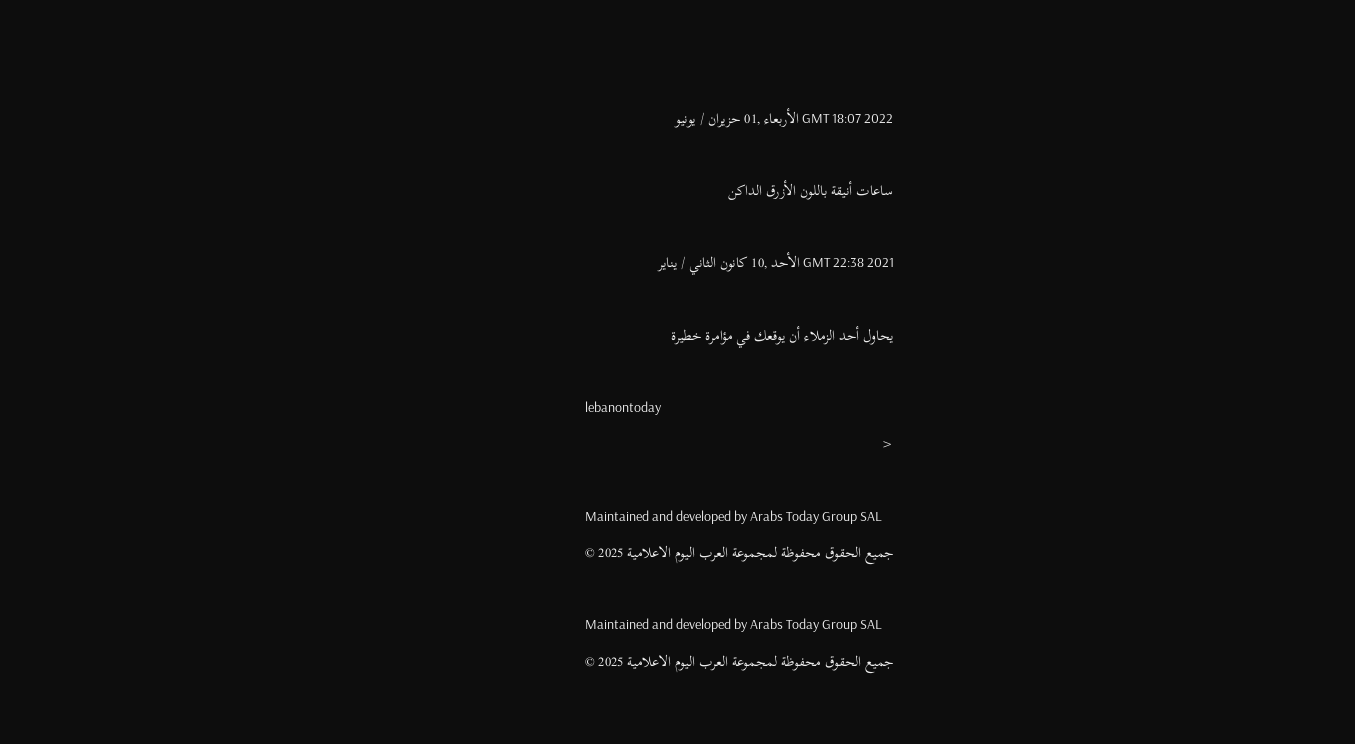GMT 18:07 2022 الأربعاء ,01 حزيران / يونيو

ساعات أنيقة باللون الأزرق الداكن

GMT 22:38 2021 الأحد ,10 كانون الثاني / يناير

يحاول أحد الزملاء أن يوقعك في مؤامرة خطيرة

lebanontoday
<

Maintained and developed by Arabs Today Group SAL
جميع الحقوق محفوظة لمجموعة العرب اليوم الاعلامية 2025 ©

Maintained and developed by Arabs Today Group SAL
جميع الحقوق محفوظة لمجموعة العرب اليوم الاعلامية 2025 ©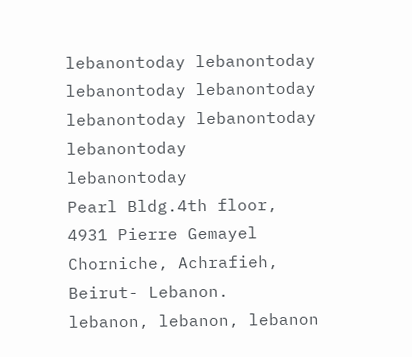lebanontoday lebanontoday lebanontoday lebanontoday
lebanontoday lebanontoday lebanontoday
lebanontoday
Pearl Bldg.4th floor, 4931 Pierre Gemayel Chorniche, Achrafieh, Beirut- Lebanon.
lebanon, lebanon, lebanon